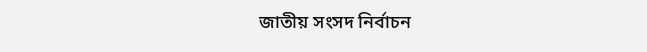জাতীয় সংসদ নির্বাচন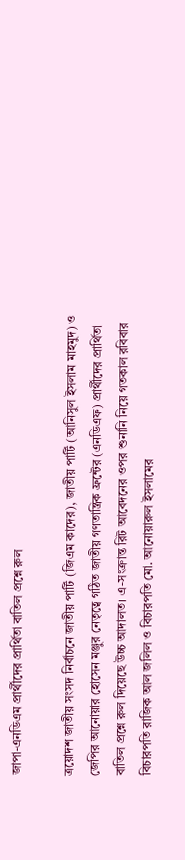জাপা-এনডিএম প্রার্থীদের প্রার্থিতা বাতিল প্রশ্নে রুল

ত্রয়োদশ জাতীয় সংসদ নির্বাচনে জাতীয় পার্টি (জিএম কাদের), জাতীয় পার্টি (আনিসুল ইসলাম মাহমুদ) ও জেপির আনোয়ার হোসেন মঞ্জুর নেতৃত্বে গঠিত জাতীয় গণতান্ত্রিক ফ্রন্টের (এনডিএফ) প্রার্থীদের প্রার্থিতা বাতিল প্রশ্নে রুল দিয়েছে উচ্চ আদালত। এ-সংক্রান্ত রিট আবেদনের ওপর শুনানি নিয়ে গতকাল রবিবার বিচারপতি রাজিক আল জলিল ও বিচারপতি মো. আনোয়ারুল ইসলামের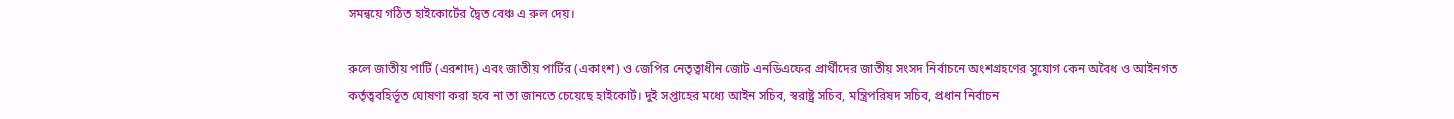সমন্বয়ে গঠিত হাইকোর্টের দ্বৈত বেঞ্চ এ রুল দেয়।

রুলে জাতীয় পার্টি (এরশাদ) এবং জাতীয় পার্টির (একাংশ) ও জেপির নেতৃত্বাধীন জোট এনডিএফের প্রার্থীদের জাতীয় সংসদ নির্বাচনে অংশগ্রহণের সুযোগ কেন অবৈধ ও আইনগত কর্তৃত্ববহির্ভূত ঘোষণা করা হবে না তা জানতে চেয়েছে হাইকোর্ট। দুই সপ্তাহের মধ্যে আইন সচিব, স্বরাষ্ট্র সচিব, মন্ত্রিপরিষদ সচিব, প্রধান নির্বাচন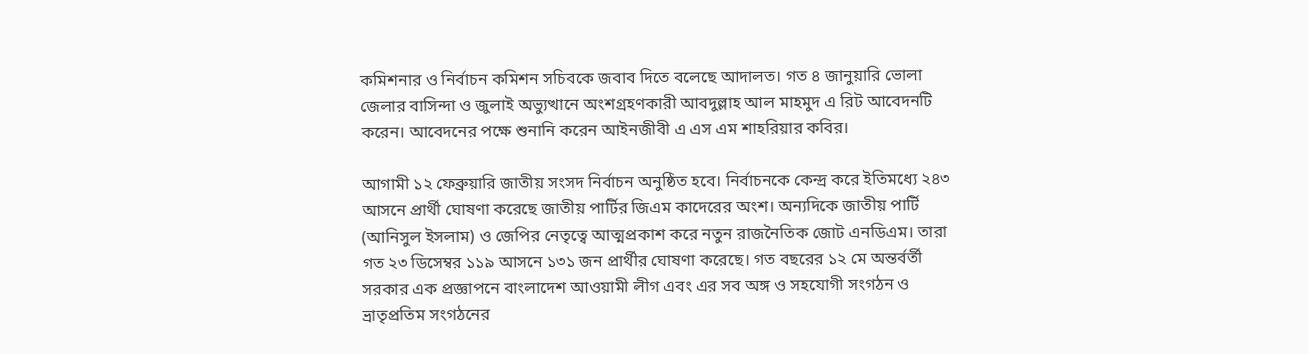কমিশনার ও নির্বাচন কমিশন সচিবকে জবাব দিতে বলেছে আদালত। গত ৪ জানুয়ারি ভোলা জেলার বাসিন্দা ও জুলাই অভ্যুত্থানে অংশগ্রহণকারী আবদুল্লাহ আল মাহমুদ এ রিট আবেদনটি করেন। আবেদনের পক্ষে শুনানি করেন আইনজীবী এ এস এম শাহরিয়ার কবির।

আগামী ১২ ফেব্রুয়ারি জাতীয় সংসদ নির্বাচন অনুষ্ঠিত হবে। নির্বাচনকে কেন্দ্র করে ইতিমধ্যে ২৪৩ আসনে প্রার্থী ঘোষণা করেছে জাতীয় পার্টির জিএম কাদেরের অংশ। অন্যদিকে জাতীয় পার্টি (আনিসুল ইসলাম) ও জেপির নেতৃত্বে আত্মপ্রকাশ করে নতুন রাজনৈতিক জোট এনডিএম। তারা গত ২৩ ডিসেম্বর ১১৯ আসনে ১৩১ জন প্রার্থীর ঘোষণা করেছে। গত বছরের ১২ মে অন্তর্বর্তী সরকার এক প্রজ্ঞাপনে বাংলাদেশ আওয়ামী লীগ এবং এর সব অঙ্গ ও সহযোগী সংগঠন ও ভ্রাতৃপ্রতিম সংগঠনের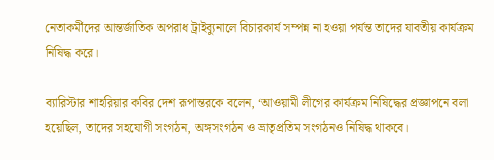নেতাকর্মীদের আন্তর্জাতিক অপরাধ ট্রাইব্যুনালে বিচারকার্য সম্পন্ন না হওয়া পর্যন্ত তাদের যাবতীয় কার্যক্রম নিষিদ্ধ করে।

ব্যারিস্টার শাহরিয়ার কবির দেশ রূপান্তরকে বলেন, ‘আওয়ামী লীগের কার্যক্রম নিষিদ্ধের প্রজ্ঞাপনে বলা হয়েছিল, তাদের সহযোগী সংগঠন, অঙ্গসংগঠন ও ভ্রাতৃপ্রতিম সংগঠনও নিষিদ্ধ থাকবে।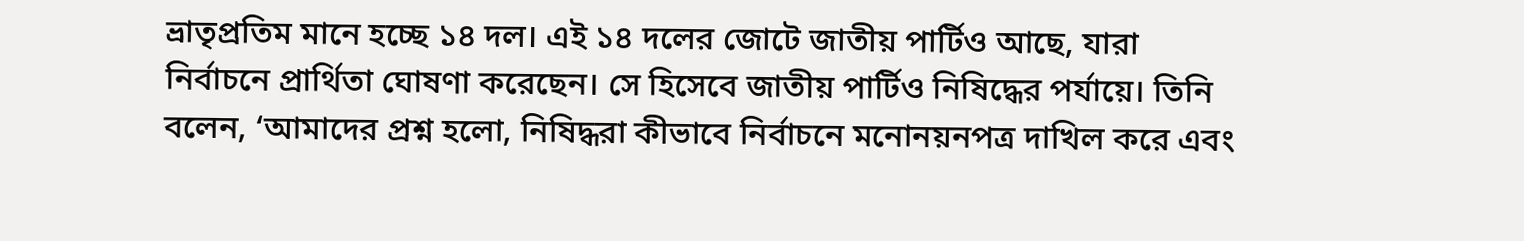ভ্রাতৃপ্রতিম মানে হচ্ছে ১৪ দল। এই ১৪ দলের জোটে জাতীয় পার্টিও আছে, যারা নির্বাচনে প্রার্থিতা ঘোষণা করেছেন। সে হিসেবে জাতীয় পার্টিও নিষিদ্ধের পর্যায়ে। তিনি বলেন, ‘আমাদের প্রশ্ন হলো, নিষিদ্ধরা কীভাবে নির্বাচনে মনোনয়নপত্র দাখিল করে এবং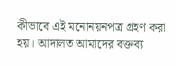কীভাবে এই মনোনয়নপত্র গ্রহণ করা হয়। আদালত আমাদের বক্তব্য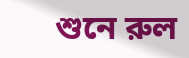শুনে রুল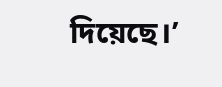দিয়েছে।’